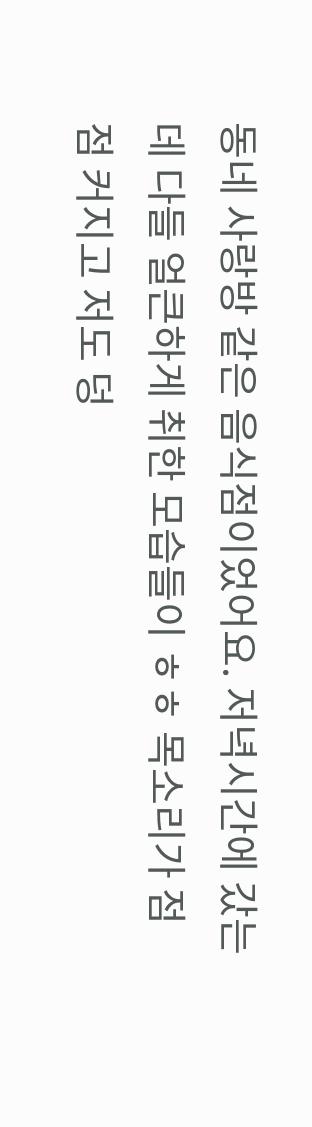동네 사랑방 같은 음식점이었어요. 저녁시간에 갔는데 다들 얼큰하게 취한 모습들이 ㅎㅎ 목소리가 점점 커지고 저도 덩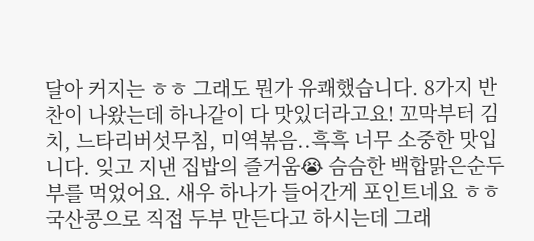달아 커지는 ㅎㅎ 그래도 뭔가 유쾌했습니다. 8가지 반찬이 나왔는데 하나같이 다 맛있더라고요! 꼬막부터 김치, 느타리버섯무침, 미역볶음..흑흑 너무 소중한 맛입니다. 잊고 지낸 집밥의 즐거움😭 슴슴한 백합맑은순두부를 먹었어요. 새우 하나가 들어간게 포인트네요 ㅎㅎ 국산콩으로 직접 두부 만든다고 하시는데 그래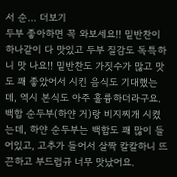서 순... 더보기
두부 좋아하면 꼭 와보세요!! 밑반찬이 하나같이 다 맛있고 두부 질감도 독특하니 맛 나요!! 밑반찬도 가짓수가 많고 맛도 꽤 좋았어서 시킨 음식도 기대했는데, 역시 본식도 아주 훌륭하더라구요. 백합 순두부(하얀 거)랑 비지찌개 시켰는데, 하얀 순두부는 백합도 꽤 많이 들어있고, 고추가 들어서 살짝 칼칼하니 뜨끈하고 부드럽규 너무 맛났어요.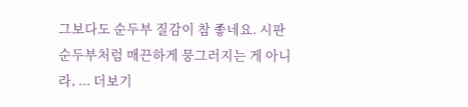그보다도 순두부 질감이 참 좋네요. 시판 순두부처럼 매끈하게 뭉그러지는 게 아니라, ... 더보기